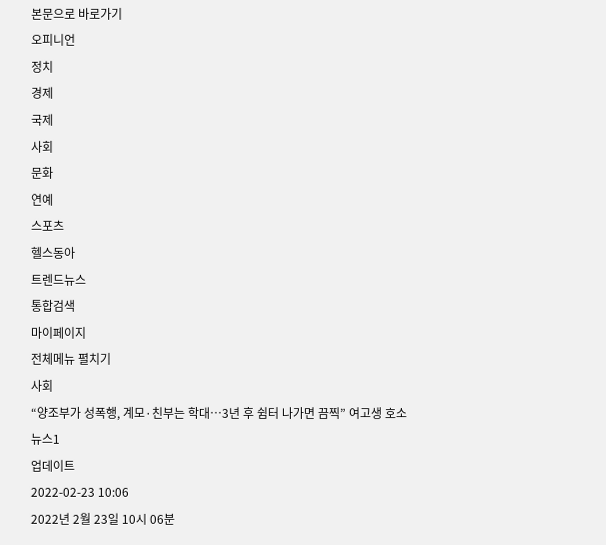본문으로 바로가기
오피니언
정치
경제
국제
사회
문화
연예
스포츠
헬스동아
트렌드뉴스
통합검색
마이페이지
전체메뉴 펼치기
사회
“양조부가 성폭행, 계모·친부는 학대…3년 후 쉼터 나가면 끔찍” 여고생 호소
뉴스1
업데이트
2022-02-23 10:06
2022년 2월 23일 10시 06분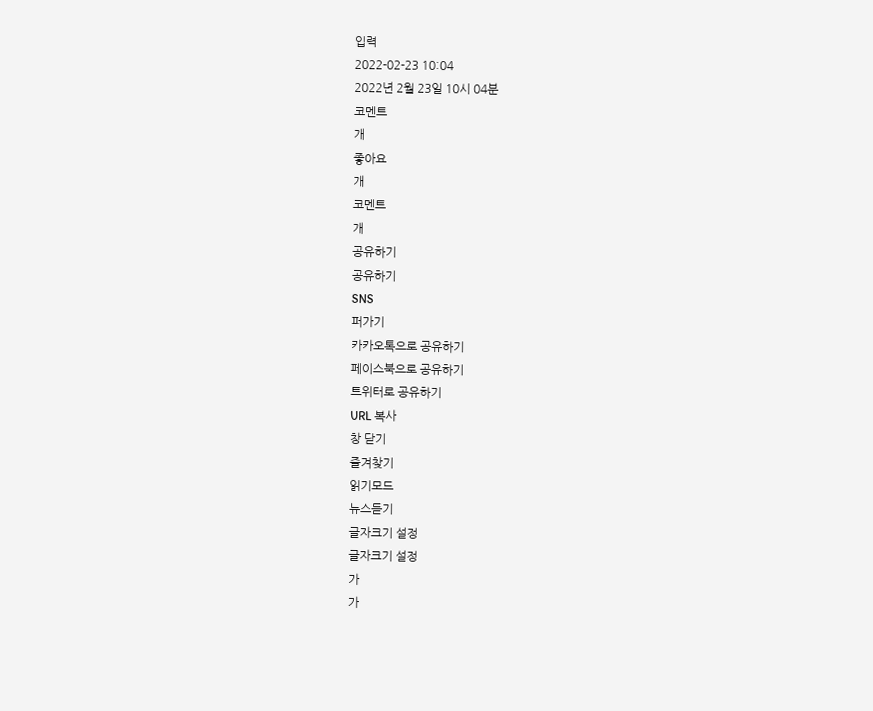입력
2022-02-23 10:04
2022년 2월 23일 10시 04분
코멘트
개
좋아요
개
코멘트
개
공유하기
공유하기
SNS
퍼가기
카카오톡으로 공유하기
페이스북으로 공유하기
트위터로 공유하기
URL 복사
창 닫기
즐겨찾기
읽기모드
뉴스듣기
글자크기 설정
글자크기 설정
가
가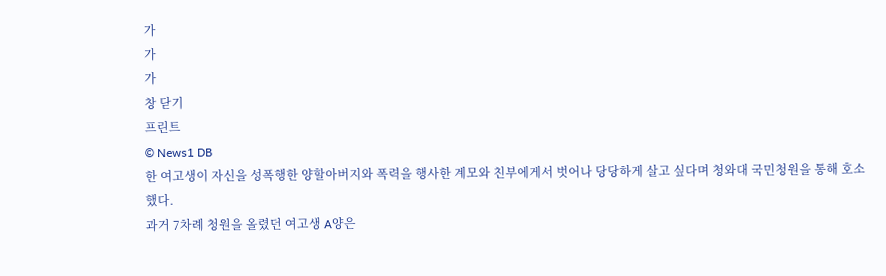가
가
가
창 닫기
프린트
© News1 DB
한 여고생이 자신을 성폭행한 양할아버지와 폭력을 행사한 계모와 친부에게서 벗어나 당당하게 살고 싶다며 청와대 국민청원을 통해 호소했다.
과거 7차례 청원을 올렸던 여고생 A양은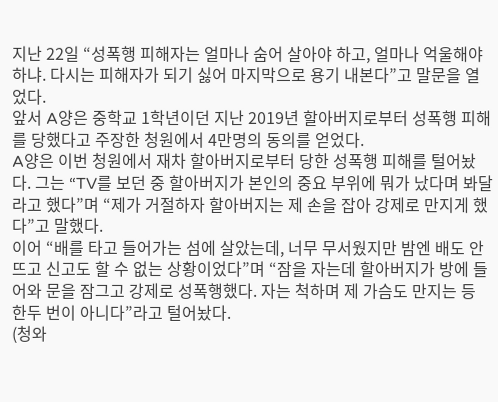지난 22일 “성폭행 피해자는 얼마나 숨어 살아야 하고, 얼마나 억울해야 하냐. 다시는 피해자가 되기 싫어 마지막으로 용기 내본다”고 말문을 열었다.
앞서 A양은 중학교 1학년이던 지난 2019년 할아버지로부터 성폭행 피해를 당했다고 주장한 청원에서 4만명의 동의를 얻었다.
A양은 이번 청원에서 재차 할아버지로부터 당한 성폭행 피해를 털어놨다. 그는 “TV를 보던 중 할아버지가 본인의 중요 부위에 뭐가 났다며 봐달라고 했다”며 “제가 거절하자 할아버지는 제 손을 잡아 강제로 만지게 했다”고 말했다.
이어 “배를 타고 들어가는 섬에 살았는데, 너무 무서웠지만 밤엔 배도 안 뜨고 신고도 할 수 없는 상황이었다”며 “잠을 자는데 할아버지가 방에 들어와 문을 잠그고 강제로 성폭행했다. 자는 척하며 제 가슴도 만지는 등 한두 번이 아니다”라고 털어놨다.
(청와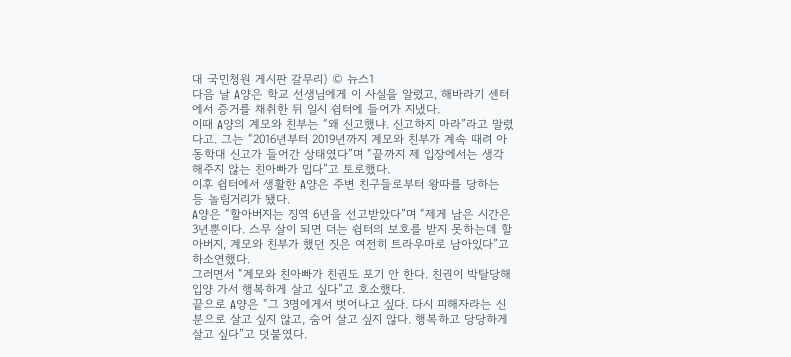대 국민청원 게시판 갈무리) © 뉴스1
다음 날 A양은 학교 선생님에게 이 사실을 알렸고, 해바라기 센터에서 증거를 채취한 뒤 일시 쉼터에 들어가 지냈다.
이때 A양의 계모와 친부는 “왜 신고했냐. 신고하지 마라”라고 말렸다고. 그는 “2016년부터 2019년까지 계모와 친부가 계속 때려 아동학대 신고가 들어간 상태였다”며 “끝까지 제 입장에서는 생각해주지 않는 친아빠가 밉다”고 토로했다.
이후 쉼터에서 생활한 A양은 주변 친구들로부터 왕따를 당하는 등 놀림거리가 됐다.
A양은 “할아버지는 징역 6년을 선고받았다”며 “제게 남은 시간은 3년뿐이다. 스무 살이 되면 더는 쉼터의 보호를 받지 못하는데 할아버지, 계모와 친부가 했던 짓은 여전히 트라우마로 남아있다”고 하소연했다.
그러면서 “계모와 친아빠가 친권도 포기 안 한다. 친권이 박탈당해 입양 가서 행복하게 살고 싶다”고 호소했다.
끝으로 A양은 “그 3명에게서 벗어나고 싶다. 다시 피해자라는 신분으로 살고 싶지 않고, 숨어 살고 싶지 않다. 행복하고 당당하게 살고 싶다”고 덧붙였다.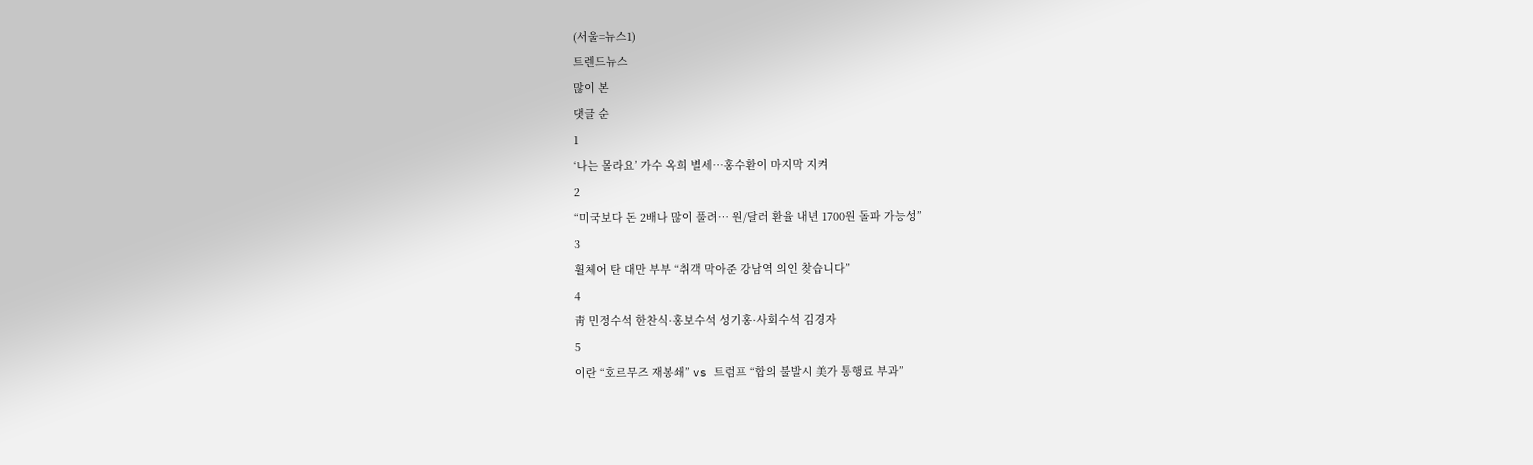(서울=뉴스1)
트렌드뉴스
많이 본
댓글 순
1
‘나는 몰라요’ 가수 옥희 별세…홍수환이 마지막 지켜
2
“미국보다 돈 2배나 많이 풀려… 원/달러 환율 내년 1700원 돌파 가능성”
3
휠체어 탄 대만 부부 “취객 막아준 강남역 의인 찾습니다”
4
靑 민정수석 한찬식·홍보수석 성기홍·사회수석 김경자
5
이란 “호르무즈 재봉쇄” vs 트럼프 “합의 불발시 美가 통행료 부과”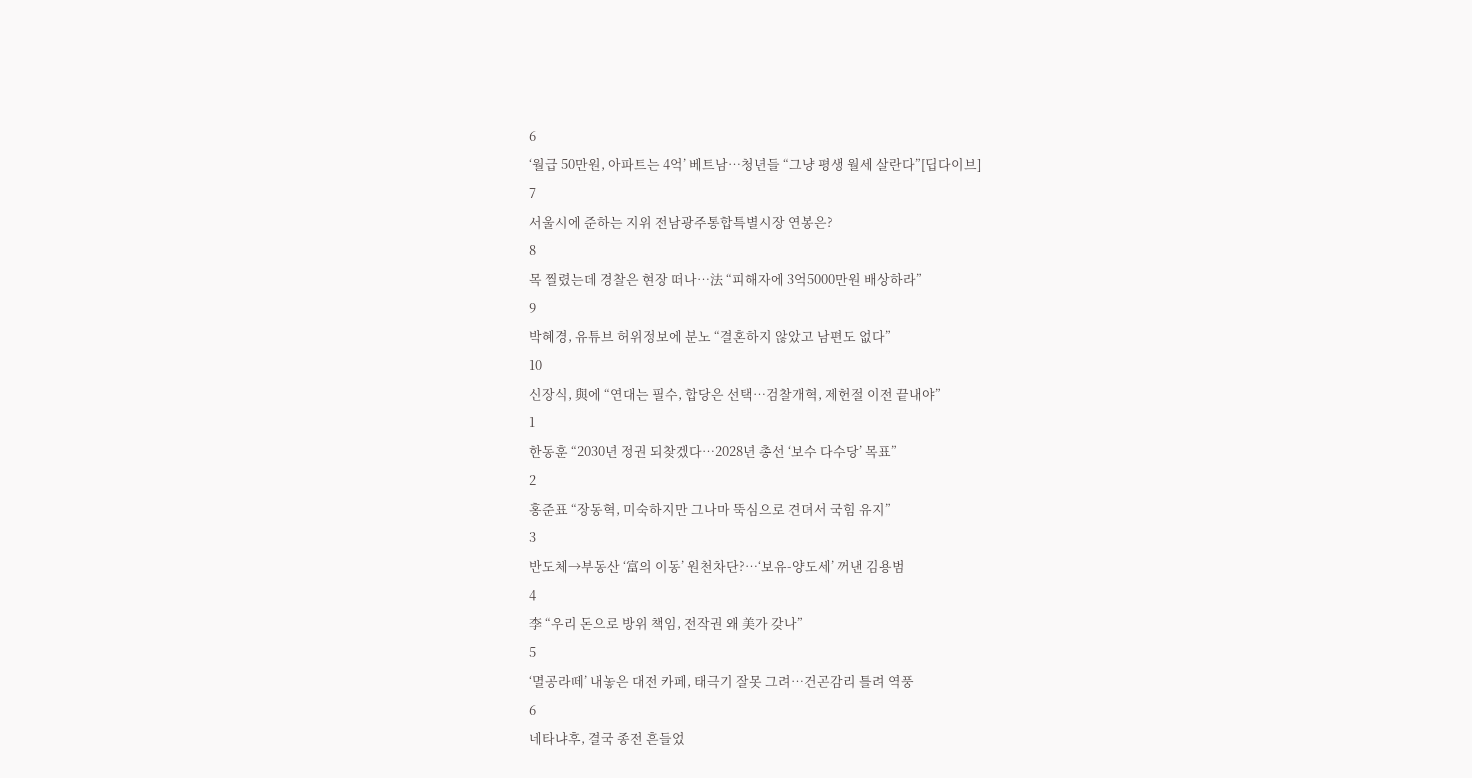6
‘월급 50만원, 아파트는 4억’ 베트남…청년들 “그냥 평생 월세 살란다”[딥다이브]
7
서울시에 준하는 지위 전남광주통합특별시장 연봉은?
8
목 찔렸는데 경찰은 현장 떠나…法 “피해자에 3억5000만원 배상하라”
9
박혜경, 유튜브 허위정보에 분노 “결혼하지 않았고 남편도 없다”
10
신장식, 與에 “연대는 필수, 합당은 선택…검찰개혁, 제헌절 이전 끝내야”
1
한동훈 “2030년 정권 되찾겠다…2028년 총선 ‘보수 다수당’ 목표”
2
홍준표 “장동혁, 미숙하지만 그나마 뚝심으로 견뎌서 국힘 유지”
3
반도체→부동산 ‘富의 이동’ 원천차단?…‘보유-양도세’ 꺼낸 김용범
4
李 “우리 돈으로 방위 책임, 전작권 왜 美가 갖나”
5
‘멸공라떼’ 내놓은 대전 카페, 태극기 잘못 그려…건곤감리 틀려 역풍
6
네타냐후, 결국 종전 흔들었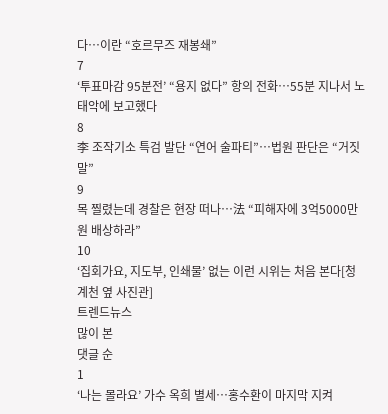다…이란 “호르무즈 재봉쇄”
7
‘투표마감 95분전’ “용지 없다” 항의 전화…55분 지나서 노태악에 보고했다
8
李 조작기소 특검 발단 “연어 술파티”…법원 판단은 “거짓말”
9
목 찔렸는데 경찰은 현장 떠나…法 “피해자에 3억5000만원 배상하라”
10
‘집회가요, 지도부, 인쇄물’ 없는 이런 시위는 처음 본다[청계천 옆 사진관]
트렌드뉴스
많이 본
댓글 순
1
‘나는 몰라요’ 가수 옥희 별세…홍수환이 마지막 지켜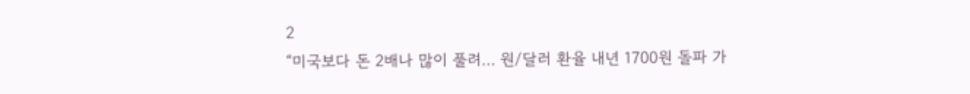2
“미국보다 돈 2배나 많이 풀려… 원/달러 환율 내년 1700원 돌파 가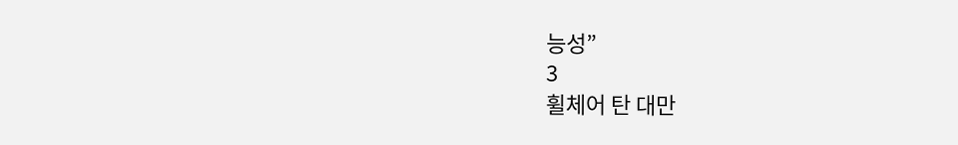능성”
3
휠체어 탄 대만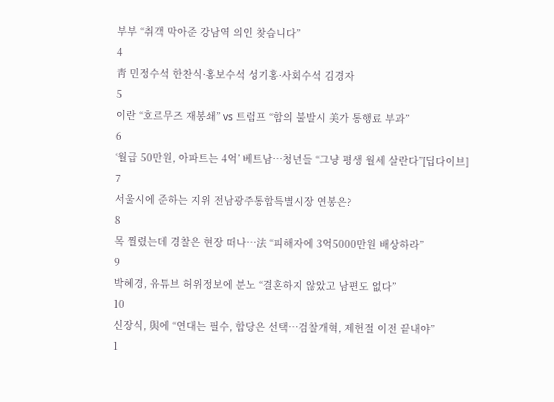부부 “취객 막아준 강남역 의인 찾습니다”
4
靑 민정수석 한찬식·홍보수석 성기홍·사회수석 김경자
5
이란 “호르무즈 재봉쇄” vs 트럼프 “합의 불발시 美가 통행료 부과”
6
‘월급 50만원, 아파트는 4억’ 베트남…청년들 “그냥 평생 월세 살란다”[딥다이브]
7
서울시에 준하는 지위 전남광주통합특별시장 연봉은?
8
목 찔렸는데 경찰은 현장 떠나…法 “피해자에 3억5000만원 배상하라”
9
박혜경, 유튜브 허위정보에 분노 “결혼하지 않았고 남편도 없다”
10
신장식, 與에 “연대는 필수, 합당은 선택…검찰개혁, 제헌절 이전 끝내야”
1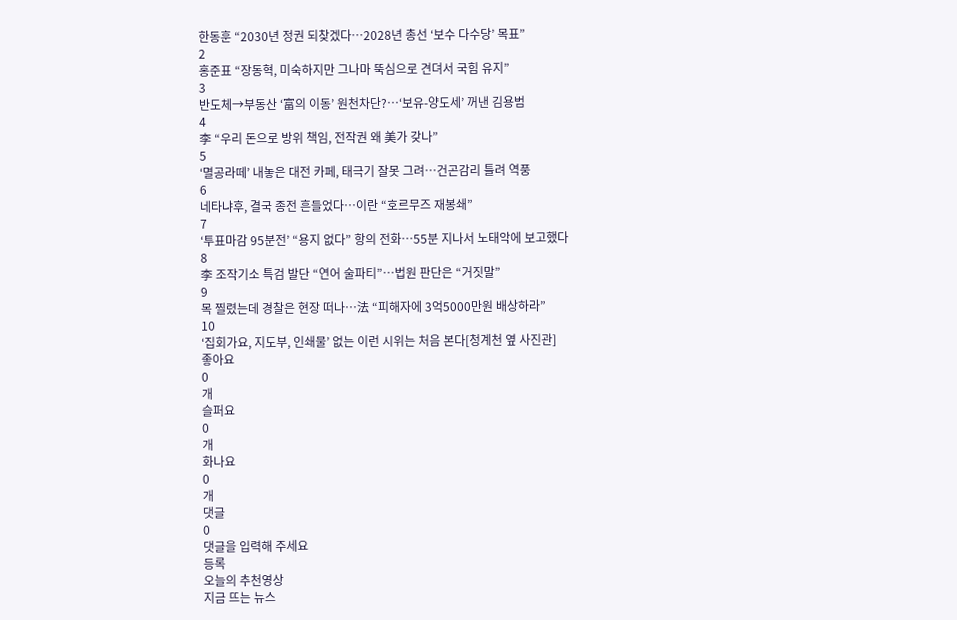한동훈 “2030년 정권 되찾겠다…2028년 총선 ‘보수 다수당’ 목표”
2
홍준표 “장동혁, 미숙하지만 그나마 뚝심으로 견뎌서 국힘 유지”
3
반도체→부동산 ‘富의 이동’ 원천차단?…‘보유-양도세’ 꺼낸 김용범
4
李 “우리 돈으로 방위 책임, 전작권 왜 美가 갖나”
5
‘멸공라떼’ 내놓은 대전 카페, 태극기 잘못 그려…건곤감리 틀려 역풍
6
네타냐후, 결국 종전 흔들었다…이란 “호르무즈 재봉쇄”
7
‘투표마감 95분전’ “용지 없다” 항의 전화…55분 지나서 노태악에 보고했다
8
李 조작기소 특검 발단 “연어 술파티”…법원 판단은 “거짓말”
9
목 찔렸는데 경찰은 현장 떠나…法 “피해자에 3억5000만원 배상하라”
10
‘집회가요, 지도부, 인쇄물’ 없는 이런 시위는 처음 본다[청계천 옆 사진관]
좋아요
0
개
슬퍼요
0
개
화나요
0
개
댓글
0
댓글을 입력해 주세요
등록
오늘의 추천영상
지금 뜨는 뉴스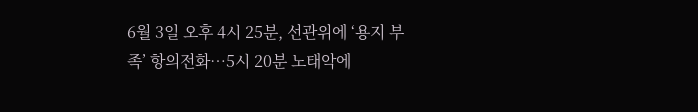6월 3일 오후 4시 25분, 선관위에 ‘용지 부족’ 항의전화…5시 20분 노태악에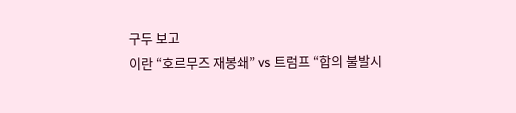구두 보고
이란 “호르무즈 재봉쇄” vs 트럼프 “합의 불발시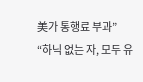美가 통행료 부과”
“하닉 없는 자, 모두 유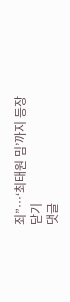죄”…‘최태원 밈’까지 등장
닫기
댓글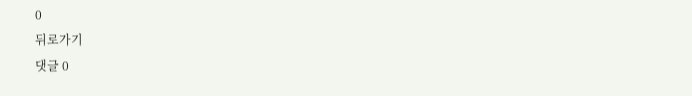0
뒤로가기
댓글 0